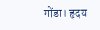गोंडा। हृदय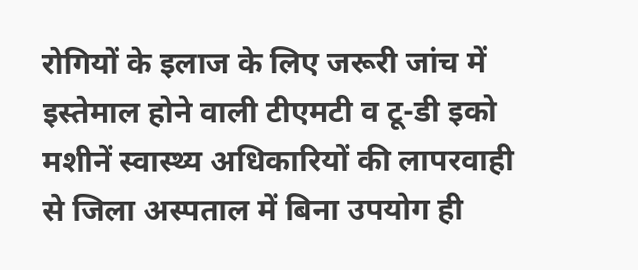रोगियों के इलाज के लिए जरूरी जांच में इस्तेमाल होने वाली टीएमटी व टू-डी इको मशीनें स्वास्थ्य अधिकारियों की लापरवाही से जिला अस्पताल में बिना उपयोग ही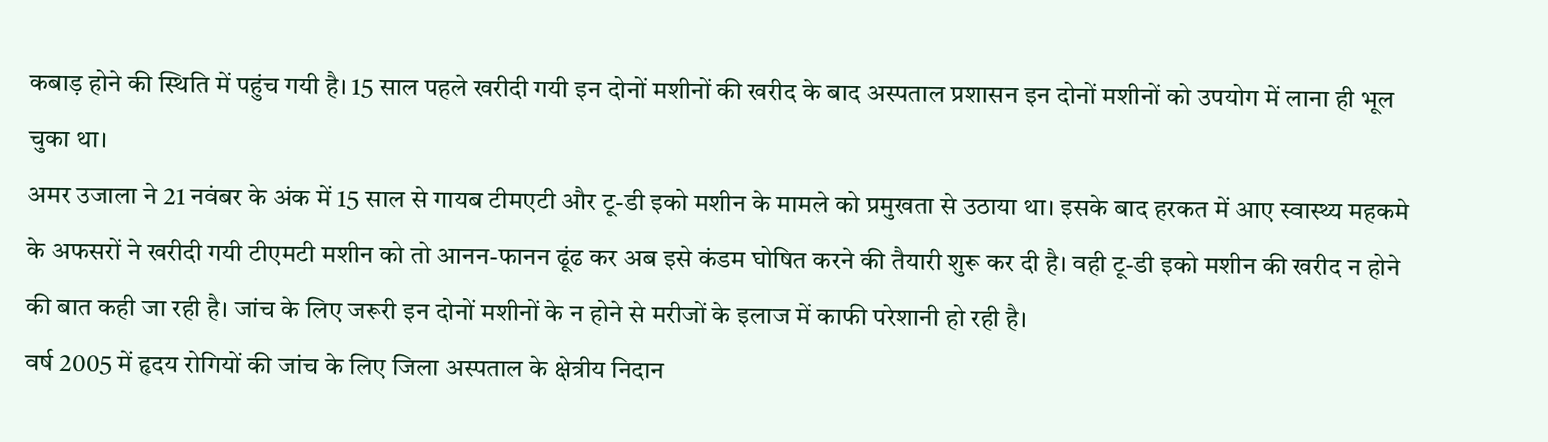कबाड़ होने की स्थिति में पहुंच गयी है। 15 साल पहले खरीदी गयी इन दोनों मशीनों की खरीद के बाद अस्पताल प्रशासन इन दोनों मशीनों को उपयोग में लाना ही भूल चुका था।
अमर उजाला ने 21 नवंबर के अंक में 15 साल से गायब टीमएटी और टू-डी इको मशीन के मामले को प्रमुखता से उठाया था। इसके बाद हरकत में आए स्वास्थ्य महकमे के अफसरों ने खरीदी गयी टीएमटी मशीन को तो आनन-फानन ढूंढ कर अब इसे कंडम घोषित करने की तैयारी शुरू कर दी है। वही टू-डी इको मशीन की खरीद न होने की बात कही जा रही है। जांच के लिए जरूरी इन दोनों मशीनों के न होने से मरीजों के इलाज में काफी परेशानी हो रही है।
वर्ष 2005 में हृदय रोगियों की जांच के लिए जिला अस्पताल के क्षेत्रीय निदान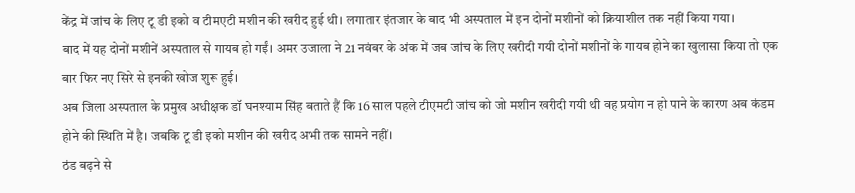केंद्र में जांच के लिए टू डी इको व टीमएटी मशीन की खरीद हुई थी। लगातार इंतजार के बाद भी अस्पताल में इन दोनों मशीनों को क्रियाशील तक नहीं किया गया।
बाद में यह दोनों मशीनें अस्पताल से गायब हो गईं। अमर उजाला ने 21 नवंबर के अंक में जब जांच के लिए खरीदी गयी दोनों मशीनों के गायब होने का खुलासा किया तो एक बार फिर नए सिरे से इनकी खोज शुरू हुई।
अब जिला अस्पताल के प्रमुख अधीक्षक डॉ घनश्याम सिंह बताते हैं कि 16 साल पहले टीएमटी जांच को जो मशीन खरीदी गयी थी वह प्रयोग न हो पाने के कारण अब कंडम होने की स्थिति में है। जबकि टू डी इको मशीन की खरीद अभी तक सामने नहीं।
ठंड बढ़ने से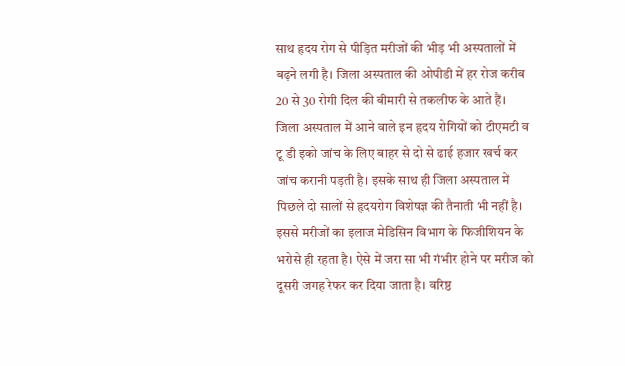साथ हृदय रोग से पीड़ित मरीजों की भीड़ भी अस्पतालों में बढ़ने लगी है। जिला अस्पताल की ओपीडी में हर रोज करीब 20 से 30 रोगी दिल की बीमारी से तकलीफ के आते हैं।
जिला अस्पताल में आने वाले इन हृदय रोगियों को टीएमटी व टू डी इको जांच के लिए बाहर से दो से ढाई हजार खर्च कर जांच करानी पड़ती है। इसके साथ ही जिला अस्पताल में पिछले दो सालों से हृदयरोग विशेषज्ञ की तैनाती भी नहीं है।
इससे मरीजों का इलाज मेडिसिन विभाग के फिजीशियन के भरोसे ही रहता है। ऐसे में जरा सा भी गंभीर होने पर मरीज को दूसरी जगह रेफर कर दिया जाता है। वरिष्ठ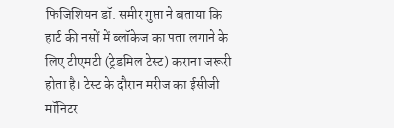फिजिशियन डॉ. समीर गुप्ता ने बताया कि हार्ट की नसों में ब्लॉकेज का पता लगाने के लिए टीएमटी (ट्रेडमिल टेस्ट) कराना जरूरी होता है। टेस्ट के दौरान मरीज का ईसीजी मॉनिटर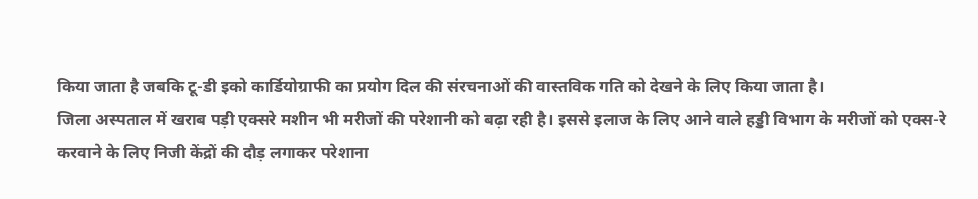किया जाता है जबकि टू-डी इको कार्डियोग्राफी का प्रयोग दिल की संरचनाओं की वास्तविक गति को देखने के लिए किया जाता है।
जिला अस्पताल में खराब पड़ी एक्सरे मशीन भी मरीजों की परेशानी को बढ़ा रही है। इससे इलाज के लिए आने वाले हड्डी विभाग के मरीजों को एक्स-रे करवाने के लिए निजी केंद्रों की दौड़ लगाकर परेशाना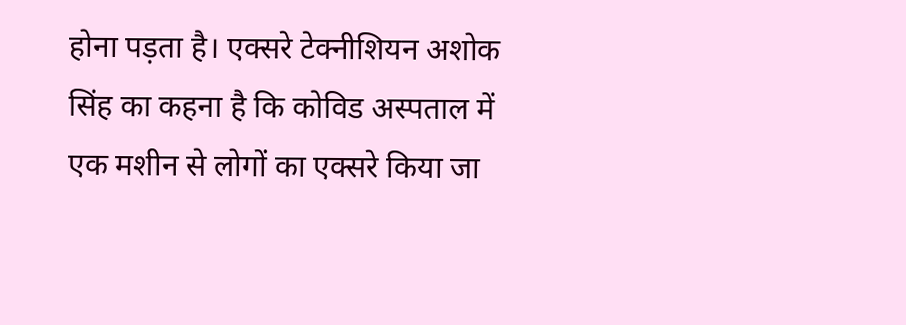होना पड़ता है। एक्सरे टेक्नीशियन अशोक सिंह का कहना है कि कोविड अस्पताल में एक मशीन से लोगों का एक्सरे किया जा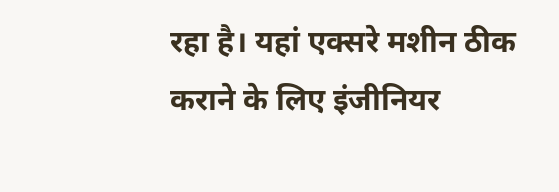रहा है। यहां एक्सरे मशीन ठीक कराने के लिए इंजीनियर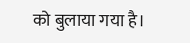को बुलाया गया है।